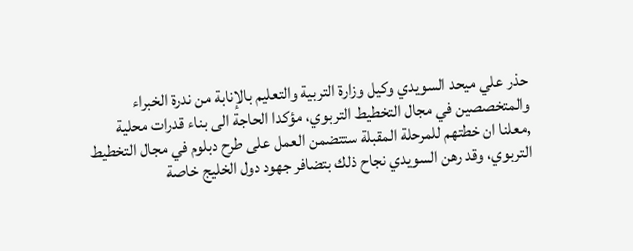حذر علي ميحد السويدي وكيل وزارة التربية والتعليم بالإنابة من ندرة الخبراء والمتخصصين في مجال التخطيط التربوي، مؤكدا الحاجة الى بناء قدرات محلية ,معلنا ان خطتهم للمرحلة المقبلة ستتضمن العمل على طرح دبلوم في مجال التخطيط التربوي، وقد رهن السويدي نجاح ذلك بتضافر جهود دول الخليج خاصة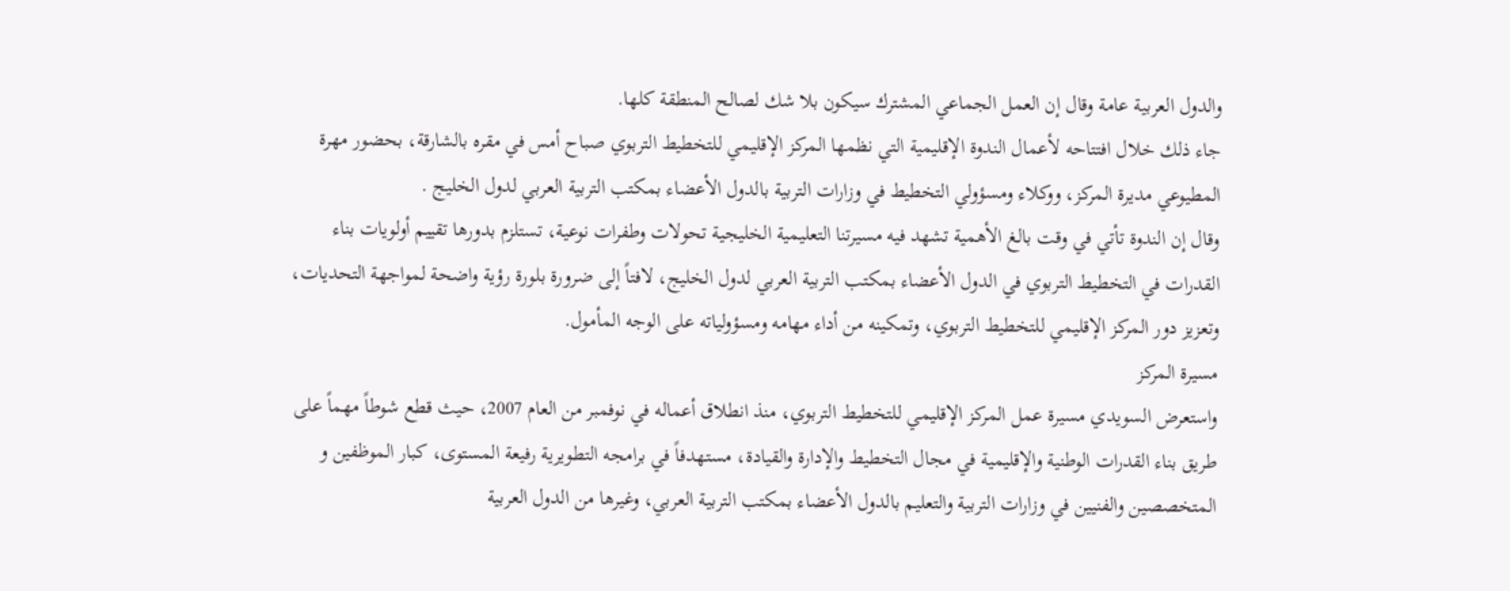والدول العربية عامة وقال إن العمل الجماعي المشترك سيكون بلا شك لصالح المنطقة كلها.
جاء ذلك خلال افتتاحه لأعمال الندوة الإقليمية التي نظمها المركز الإقليمي للتخطيط التربوي صباح أمس في مقره بالشارقة، بحضور مهرة المطيوعي مديرة المركز، ووكلاء ومسؤولي التخطيط في وزارات التربية بالدول الأعضاء بمكتب التربية العربي لدول الخليج .
وقال إن الندوة تأتي في وقت بالغ الأهمية تشهد فيه مسيرتنا التعليمية الخليجية تحولات وطفرات نوعية، تستلزم بدورها تقييم أولويات بناء القدرات في التخطيط التربوي في الدول الأعضاء بمكتب التربية العربي لدول الخليج، لافتاً إلى ضرورة بلورة رؤية واضحة لمواجهة التحديات، وتعزيز دور المركز الإقليمي للتخطيط التربوي، وتمكينه من أداء مهامه ومسؤولياته على الوجه المأمول.
مسيرة المركز
واستعرض السويدي مسيرة عمل المركز الإقليمي للتخطيط التربوي، منذ انطلاق أعماله في نوفمبر من العام 2007، حيث قطع شوطاً مهماً على طريق بناء القدرات الوطنية والإقليمية في مجال التخطيط والإدارة والقيادة، مستهدفاً في برامجه التطويرية رفيعة المستوى، كبار الموظفين و المتخصصين والفنيين في وزارات التربية والتعليم بالدول الأعضاء بمكتب التربية العربي، وغيرها من الدول العربية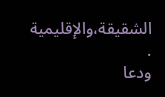الشقيقة،والإقليمية .
ودعا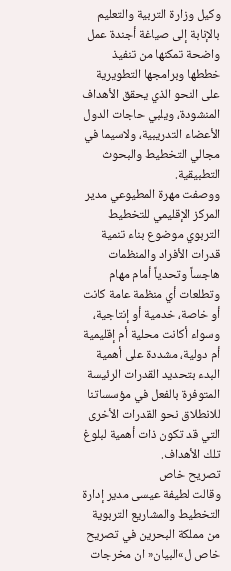وكيل وزارة التربية والتعليم بالإنابة إلى صياغة أجندة عمل واضحة تمكنها من تنفيذ خططها وبرامجها التطويرية على النحو الذي يحقق الأهداف المنشودة، ويلبي حاجات الدول الأعضاء التدريبية، ولاسيما في مجالي التخطيط والبحوث التطبيقية.
ووصفت مهرة المطيوعي مدير المركز الإقليمي للتخطيط التربوي موضوع بناء تنمية قدرات الأفراد والمنظمات هاجساً وتحدياً أمام مهام وتطلعات أي منظمة عامة كانت أو خاصة، خدمية أو إنتاجية، وسواء أكانت محلية أم إقليمية أم دولية، مشددة على أهمية البدء بتحديد القدرات الرئيسة المتوفرة بالفعل في مؤسساتنا للانطلاق نحو القدرات الأخرى التي قد تكون ذات أهمية لبلوغ تلك الأهداف.
تصريح خاص
وقالت لطيفة عيسى مدير إدارة التخطيط والمشاريع التربوية من مملكة البحرين في تصريح خاص ل»البيان« ان مخرجات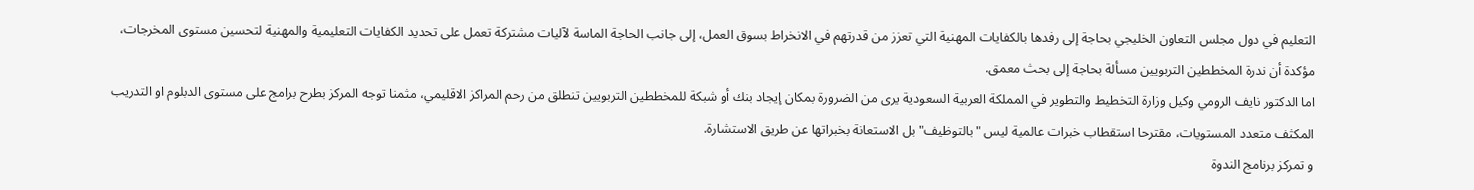التعليم في دول مجلس التعاون الخليجي بحاجة إلى رفدها بالكفايات المهنية التي تعزز من قدرتهم في الانخراط بسوق العمل، إلى جانب الحاجة الماسة لآليات مشتركة تعمل على تحديد الكفايات التعليمية والمهنية لتحسين مستوى المخرجات، مؤكدة أن ندرة المخططين التربويين مسألة بحاجة إلى بحث معمق.
اما الدكتور نايف الرومي وكيل وزارة التخطيط والتطوير في المملكة العربية السعودية يرى من الضرورة بمكان إيجاد بنك أو شبكة للمخططين التربويين تنطلق من رحم المراكز الاقليمي، مثمنا توجه المركز بطرح برامج على مستوى الدبلوم او التدريب المكثف متعدد المستويات، مقترحا استقطاب خبرات عالمية ليس "بالتوظيف" بل الاستعانة بخبراتها عن طريق الاستشارة.
و تمركز برنامج الندوة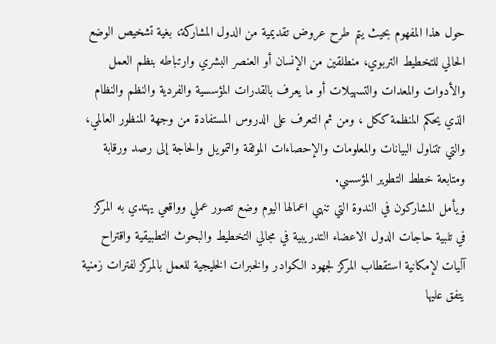حول هذا المفهوم بحيث يتم طرح عروض تقديمية من الدول المشاركة، بغية تشخيص الوضع الحالي للتخطيط التربوي، منطلقين من الإنسان أو العنصر البشري وارتباطه بنظم العمل والأدوات والمعدات والتسهيلات أو ما يعرف بالقدرات المؤسسية والفردية والنظم والنظام الذي يحكم المنظمة ككل ، ومن ثم التعرف على الدروس المستفادة من وجهة المنظور العالمي، والتي تتناول البيانات والمعلومات والإحصاءات الموثقة والتمويل والحاجة إلى رصد ورقابة ومتابعة خطط التطوير المؤسسي.
ويأمل المشاركون في الندوة التي تنهي اعمالها اليوم وضع تصور عملي وواقعي يهتدي به المركز في تلبية حاجات الدول الاعضاء التدريبية في مجالي التخطيط والبحوث التطبيقية واقتراح آليات لإمكانية استقطاب المركز لجهود الكوادر والخبرات الخليجية للعمل بالمركز لفترات زمنية يتفق عليها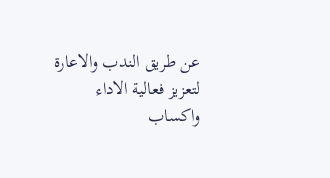عن طريق الندب والاعارة لتعزيز فعالية الاداء واكساب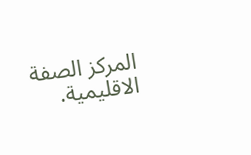المركز الصفة الاقليمية.